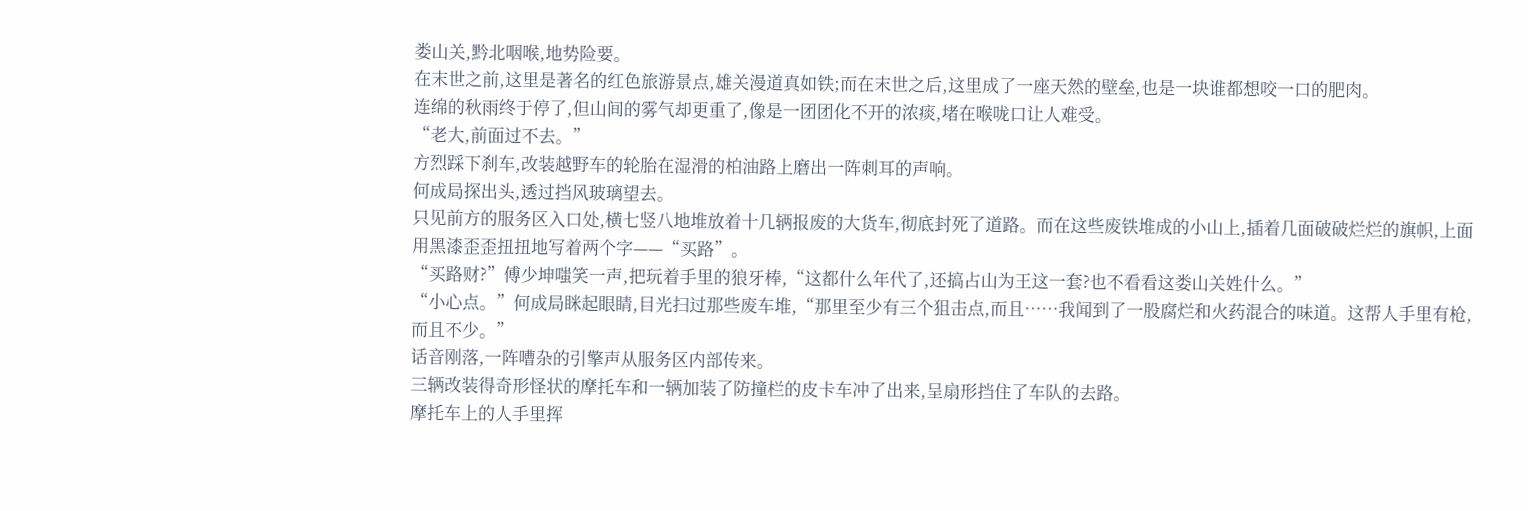娄山关,黔北咽喉,地势险要。
在末世之前,这里是著名的红色旅游景点,雄关漫道真如铁;而在末世之后,这里成了一座天然的壁垒,也是一块谁都想咬一口的肥肉。
连绵的秋雨终于停了,但山间的雾气却更重了,像是一团团化不开的浓痰,堵在喉咙口让人难受。
“老大,前面过不去。”
方烈踩下刹车,改装越野车的轮胎在湿滑的柏油路上磨出一阵刺耳的声响。
何成局探出头,透过挡风玻璃望去。
只见前方的服务区入口处,横七竖八地堆放着十几辆报废的大货车,彻底封死了道路。而在这些废铁堆成的小山上,插着几面破破烂烂的旗帜,上面用黑漆歪歪扭扭地写着两个字——“买路”。
“买路财?”傅少坤嗤笑一声,把玩着手里的狼牙棒,“这都什么年代了,还搞占山为王这一套?也不看看这娄山关姓什么。”
“小心点。”何成局眯起眼睛,目光扫过那些废车堆,“那里至少有三个狙击点,而且……我闻到了一股腐烂和火药混合的味道。这帮人手里有枪,而且不少。”
话音刚落,一阵嘈杂的引擎声从服务区内部传来。
三辆改装得奇形怪状的摩托车和一辆加装了防撞栏的皮卡车冲了出来,呈扇形挡住了车队的去路。
摩托车上的人手里挥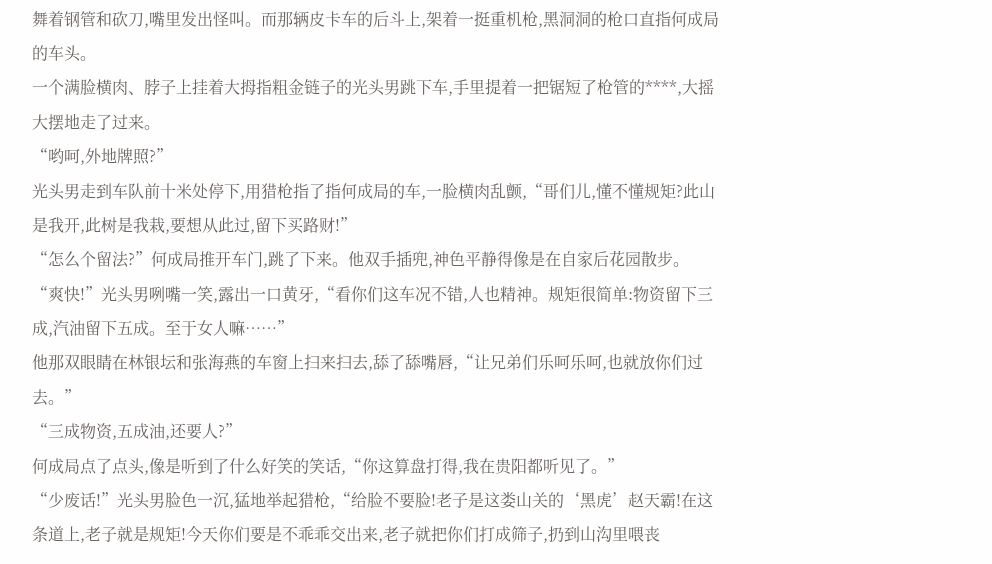舞着钢管和砍刀,嘴里发出怪叫。而那辆皮卡车的后斗上,架着一挺重机枪,黑洞洞的枪口直指何成局的车头。
一个满脸横肉、脖子上挂着大拇指粗金链子的光头男跳下车,手里提着一把锯短了枪管的****,大摇大摆地走了过来。
“哟呵,外地牌照?”
光头男走到车队前十米处停下,用猎枪指了指何成局的车,一脸横肉乱颤,“哥们儿,懂不懂规矩?此山是我开,此树是我栽,要想从此过,留下买路财!”
“怎么个留法?”何成局推开车门,跳了下来。他双手插兜,神色平静得像是在自家后花园散步。
“爽快!”光头男咧嘴一笑,露出一口黄牙,“看你们这车况不错,人也精神。规矩很简单:物资留下三成,汽油留下五成。至于女人嘛……”
他那双眼睛在林银坛和张海燕的车窗上扫来扫去,舔了舔嘴唇,“让兄弟们乐呵乐呵,也就放你们过去。”
“三成物资,五成油,还要人?”
何成局点了点头,像是听到了什么好笑的笑话,“你这算盘打得,我在贵阳都听见了。”
“少废话!”光头男脸色一沉,猛地举起猎枪,“给脸不要脸!老子是这娄山关的‘黑虎’赵天霸!在这条道上,老子就是规矩!今天你们要是不乖乖交出来,老子就把你们打成筛子,扔到山沟里喂丧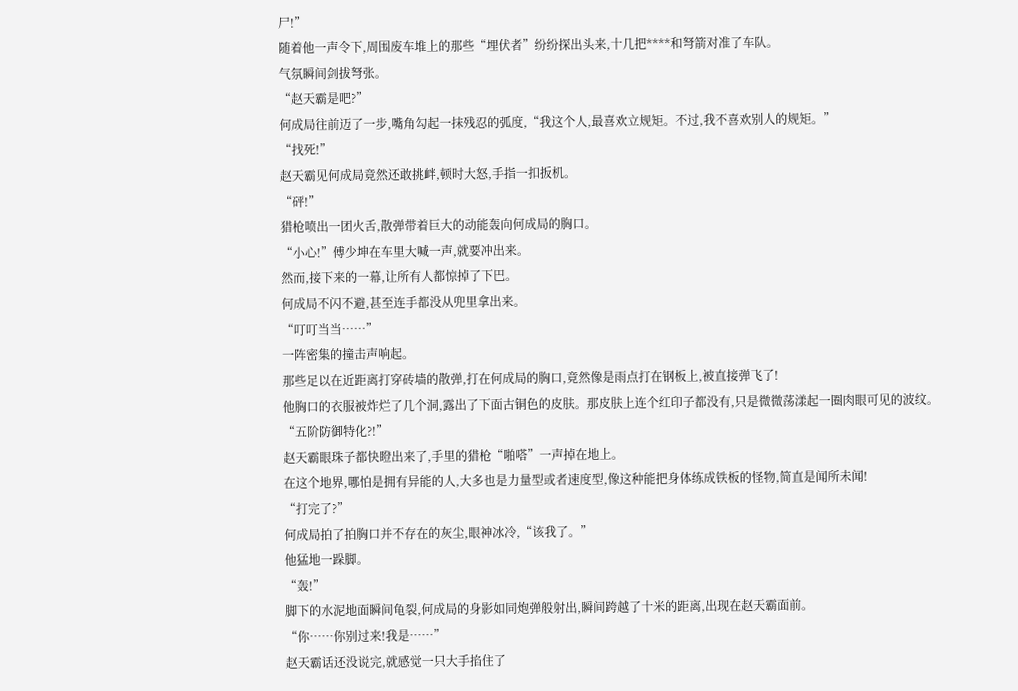尸!”
随着他一声令下,周围废车堆上的那些“埋伏者”纷纷探出头来,十几把****和弩箭对准了车队。
气氛瞬间剑拔弩张。
“赵天霸是吧?”
何成局往前迈了一步,嘴角勾起一抹残忍的弧度,“我这个人,最喜欢立规矩。不过,我不喜欢别人的规矩。”
“找死!”
赵天霸见何成局竟然还敢挑衅,顿时大怒,手指一扣扳机。
“砰!”
猎枪喷出一团火舌,散弹带着巨大的动能轰向何成局的胸口。
“小心!”傅少坤在车里大喊一声,就要冲出来。
然而,接下来的一幕,让所有人都惊掉了下巴。
何成局不闪不避,甚至连手都没从兜里拿出来。
“叮叮当当……”
一阵密集的撞击声响起。
那些足以在近距离打穿砖墙的散弹,打在何成局的胸口,竟然像是雨点打在钢板上,被直接弹飞了!
他胸口的衣服被炸烂了几个洞,露出了下面古铜色的皮肤。那皮肤上连个红印子都没有,只是微微荡漾起一圈肉眼可见的波纹。
“五阶防御特化?!”
赵天霸眼珠子都快瞪出来了,手里的猎枪“啪嗒”一声掉在地上。
在这个地界,哪怕是拥有异能的人,大多也是力量型或者速度型,像这种能把身体练成铁板的怪物,简直是闻所未闻!
“打完了?”
何成局拍了拍胸口并不存在的灰尘,眼神冰冷,“该我了。”
他猛地一跺脚。
“轰!”
脚下的水泥地面瞬间龟裂,何成局的身影如同炮弹般射出,瞬间跨越了十米的距离,出现在赵天霸面前。
“你……你别过来!我是……”
赵天霸话还没说完,就感觉一只大手掐住了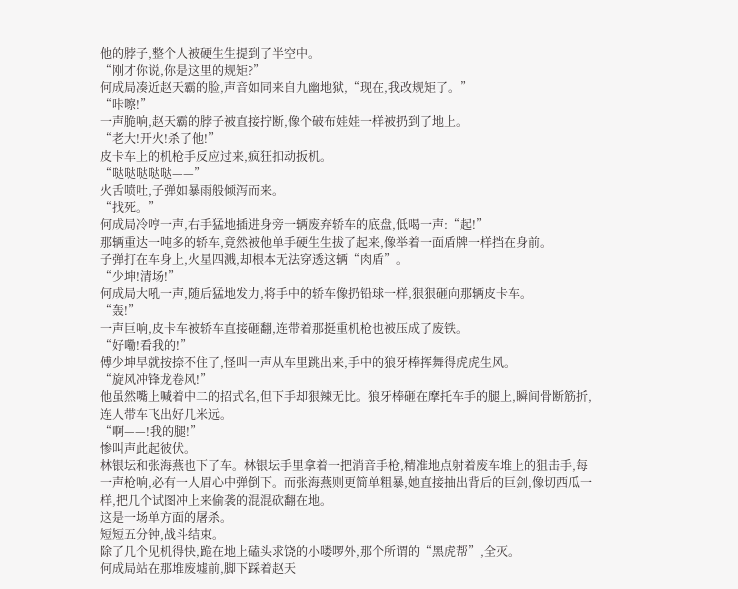他的脖子,整个人被硬生生提到了半空中。
“刚才你说,你是这里的规矩?”
何成局凑近赵天霸的脸,声音如同来自九幽地狱,“现在,我改规矩了。”
“咔嚓!”
一声脆响,赵天霸的脖子被直接拧断,像个破布娃娃一样被扔到了地上。
“老大!开火!杀了他!”
皮卡车上的机枪手反应过来,疯狂扣动扳机。
“哒哒哒哒哒——”
火舌喷吐,子弹如暴雨般倾泻而来。
“找死。”
何成局冷哼一声,右手猛地插进身旁一辆废弃轿车的底盘,低喝一声:“起!”
那辆重达一吨多的轿车,竟然被他单手硬生生拔了起来,像举着一面盾牌一样挡在身前。
子弹打在车身上,火星四溅,却根本无法穿透这辆“肉盾”。
“少坤!清场!”
何成局大吼一声,随后猛地发力,将手中的轿车像扔铅球一样,狠狠砸向那辆皮卡车。
“轰!”
一声巨响,皮卡车被轿车直接砸翻,连带着那挺重机枪也被压成了废铁。
“好嘞!看我的!”
傅少坤早就按捺不住了,怪叫一声从车里跳出来,手中的狼牙棒挥舞得虎虎生风。
“旋风冲锋龙卷风!”
他虽然嘴上喊着中二的招式名,但下手却狠辣无比。狼牙棒砸在摩托车手的腿上,瞬间骨断筋折,连人带车飞出好几米远。
“啊——!我的腿!”
惨叫声此起彼伏。
林银坛和张海燕也下了车。林银坛手里拿着一把消音手枪,精准地点射着废车堆上的狙击手,每一声枪响,必有一人眉心中弹倒下。而张海燕则更简单粗暴,她直接抽出背后的巨剑,像切西瓜一样,把几个试图冲上来偷袭的混混砍翻在地。
这是一场单方面的屠杀。
短短五分钟,战斗结束。
除了几个见机得快,跪在地上磕头求饶的小喽啰外,那个所谓的“黑虎帮”,全灭。
何成局站在那堆废墟前,脚下踩着赵天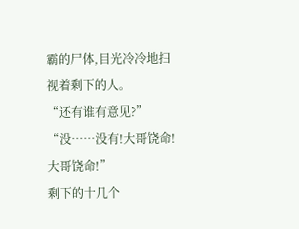霸的尸体,目光冷冷地扫视着剩下的人。
“还有谁有意见?”
“没……没有!大哥饶命!大哥饶命!”
剩下的十几个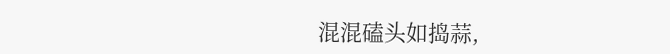混混磕头如捣蒜,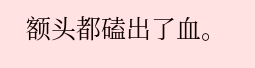额头都磕出了血。